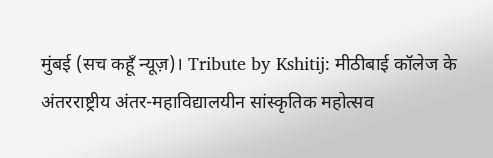मुंबई (सच कहूँ न्यूज़)। Tribute by Kshitij: मीठीबाई कॉलेज के अंतरराष्ट्रीय अंतर-महाविद्यालयीन सांस्कृतिक महोत्सव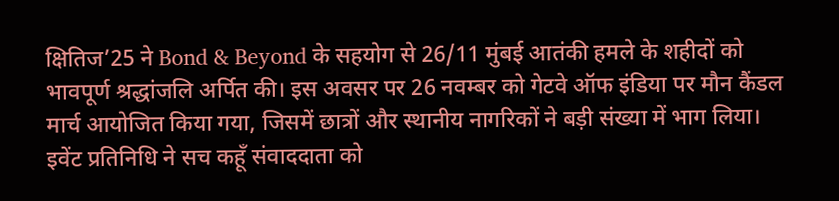क्षितिज’25 ने Bond & Beyond के सहयोग से 26/11 मुंबई आतंकी हमले के शहीदों को भावपूर्ण श्रद्धांजलि अर्पित की। इस अवसर पर 26 नवम्बर को गेटवे ऑफ इंडिया पर मौन कैंडल मार्च आयोजित किया गया, जिसमें छात्रों और स्थानीय नागरिकों ने बड़ी संख्या में भाग लिया।
इवेंट प्रतिनिधि ने सच कहूँ संवाददाता को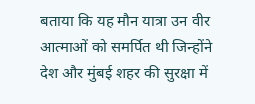बताया कि यह मौन यात्रा उन वीर आत्माओं को समर्पित थी जिन्होंने देश और मुंबई शहर की सुरक्षा में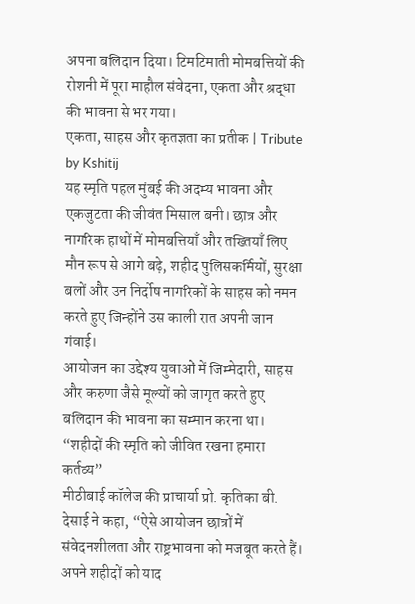अपना बलिदान दिया। टिमटिमाती मोमबत्तियों की रोशनी में पूरा माहौल संवेदना, एकता और श्रद्धा की भावना से भर गया।
एकता, साहस और कृतज्ञता का प्रतीक | Tribute by Kshitij
यह स्मृति पहल मुंबई की अदम्य भावना और एकजुटता की जीवंत मिसाल बनी। छात्र और नागरिक हाथों में मोमबत्तियाँ और तख्तियाँ लिए मौन रूप से आगे बढ़े, शहीद पुलिसकर्मियों, सुरक्षा बलों और उन निर्दोष नागरिकों के साहस को नमन करते हुए जिन्होंने उस काली रात अपनी जान गंवाई।
आयोजन का उद्देश्य युवाओं में जिम्मेदारी, साहस और करुणा जैसे मूल्यों को जागृत करते हुए बलिदान की भावना का सम्मान करना था।
“शहीदों की स्मृति को जीवित रखना हमारा कर्तव्य”
मीठीबाई कॉलेज की प्राचार्या प्रो. कृतिका बी. देसाई ने कहा, “ऐसे आयोजन छात्रों में संवेदनशीलता और राष्ट्रभावना को मजबूत करते हैं। अपने शहीदों को याद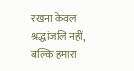रखना केवल श्रद्धांजलि नहीं, बल्कि हमारा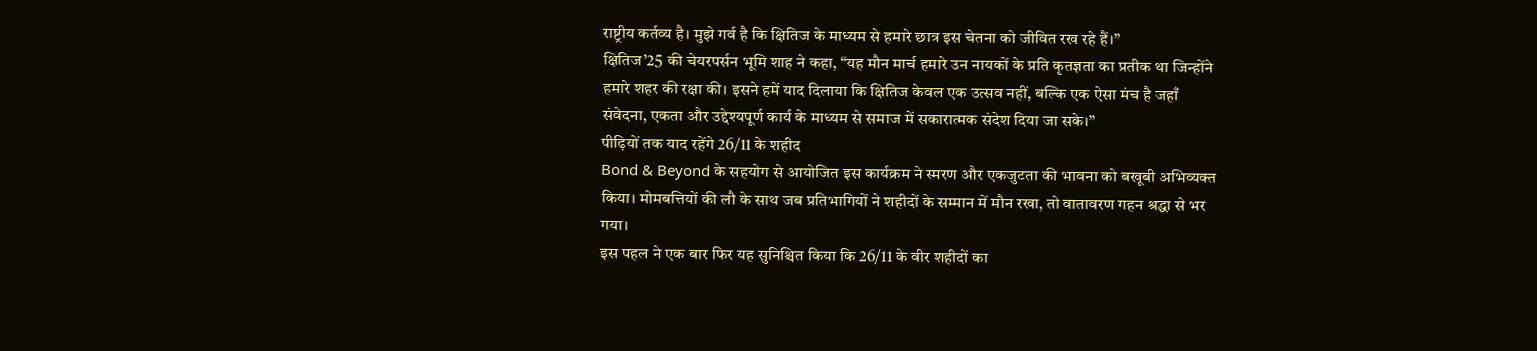राष्ट्रीय कर्तव्य है। मुझे गर्व है कि क्षितिज के माध्यम से हमारे छात्र इस चेतना को जीवित रख रहे हैं।”
क्षितिज’25 की चेयरपर्सन भूमि शाह ने कहा, “यह मौन मार्च हमारे उन नायकों के प्रति कृतज्ञता का प्रतीक था जिन्होंने हमारे शहर की रक्षा की। इसने हमें याद दिलाया कि क्षितिज केवल एक उत्सव नहीं, बल्कि एक ऐसा मंच है जहाँ संवेदना, एकता और उद्देश्यपूर्ण कार्य के माध्यम से समाज में सकारात्मक संदेश दिया जा सके।”
पीढ़ियों तक याद रहेंगे 26/11 के शहीद
Bond & Beyond के सहयोग से आयोजित इस कार्यक्रम ने स्मरण और एकजुटता की भावना को बखूबी अभिव्यक्त किया। मोमबत्तियों की लौ के साथ जब प्रतिभागियों ने शहीदों के सम्मान में मौन रखा, तो वातावरण गहन श्रद्धा से भर गया।
इस पहल ने एक बार फिर यह सुनिश्चित किया कि 26/11 के वीर शहीदों का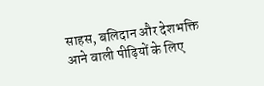साहस, बलिदान और देशभक्ति आने वाली पीढ़ियों के लिए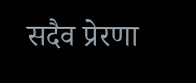सदैव प्रेरणा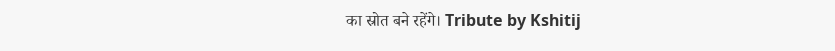का स्रोत बने रहेंगे। Tribute by Kshitij